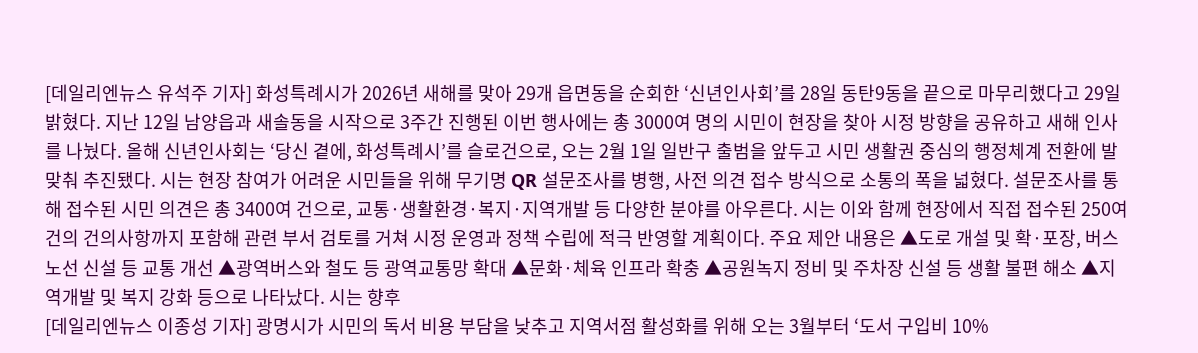[데일리엔뉴스 유석주 기자] 화성특례시가 2026년 새해를 맞아 29개 읍면동을 순회한 ‘신년인사회’를 28일 동탄9동을 끝으로 마무리했다고 29일 밝혔다. 지난 12일 남양읍과 새솔동을 시작으로 3주간 진행된 이번 행사에는 총 3000여 명의 시민이 현장을 찾아 시정 방향을 공유하고 새해 인사를 나눴다. 올해 신년인사회는 ‘당신 곁에, 화성특례시’를 슬로건으로, 오는 2월 1일 일반구 출범을 앞두고 시민 생활권 중심의 행정체계 전환에 발맞춰 추진됐다. 시는 현장 참여가 어려운 시민들을 위해 무기명 QR 설문조사를 병행, 사전 의견 접수 방식으로 소통의 폭을 넓혔다. 설문조사를 통해 접수된 시민 의견은 총 3400여 건으로, 교통·생활환경·복지·지역개발 등 다양한 분야를 아우른다. 시는 이와 함께 현장에서 직접 접수된 250여 건의 건의사항까지 포함해 관련 부서 검토를 거쳐 시정 운영과 정책 수립에 적극 반영할 계획이다. 주요 제안 내용은 ▲도로 개설 및 확·포장, 버스노선 신설 등 교통 개선 ▲광역버스와 철도 등 광역교통망 확대 ▲문화·체육 인프라 확충 ▲공원녹지 정비 및 주차장 신설 등 생활 불편 해소 ▲지역개발 및 복지 강화 등으로 나타났다. 시는 향후
[데일리엔뉴스 이종성 기자] 광명시가 시민의 독서 비용 부담을 낮추고 지역서점 활성화를 위해 오는 3월부터 ‘도서 구입비 10%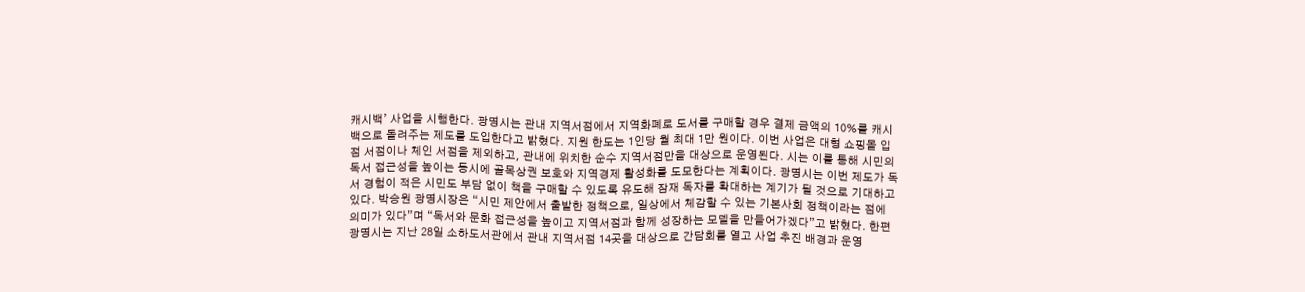캐시백’ 사업을 시행한다. 광명시는 관내 지역서점에서 지역화폐로 도서를 구매할 경우 결제 금액의 10%를 캐시백으로 돌려주는 제도를 도입한다고 밝혔다. 지원 한도는 1인당 월 최대 1만 원이다. 이번 사업은 대형 쇼핑몰 입점 서점이나 체인 서점을 제외하고, 관내에 위치한 순수 지역서점만을 대상으로 운영된다. 시는 이를 통해 시민의 독서 접근성을 높이는 동시에 골목상권 보호와 지역경제 활성화를 도모한다는 계획이다. 광명시는 이번 제도가 독서 경험이 적은 시민도 부담 없이 책을 구매할 수 있도록 유도해 잠재 독자를 확대하는 계기가 될 것으로 기대하고 있다. 박승원 광명시장은 “시민 제안에서 출발한 정책으로, 일상에서 체감할 수 있는 기본사회 정책이라는 점에 의미가 있다”며 “독서와 문화 접근성을 높이고 지역서점과 함께 성장하는 모델을 만들어가겠다”고 밝혔다. 한편 광명시는 지난 28일 소하도서관에서 관내 지역서점 14곳을 대상으로 간담회를 열고 사업 추진 배경과 운영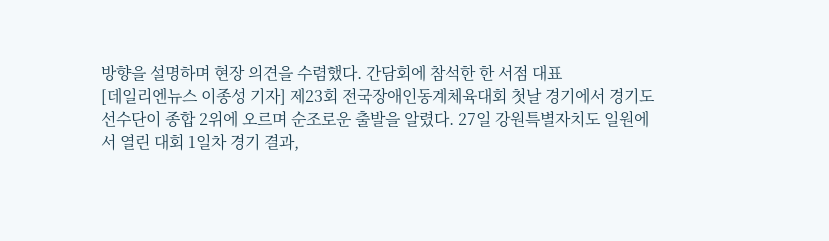방향을 설명하며 현장 의견을 수렴했다. 간담회에 참석한 한 서점 대표
[데일리엔뉴스 이종성 기자] 제23회 전국장애인동계체육대회 첫날 경기에서 경기도 선수단이 종합 2위에 오르며 순조로운 출발을 알렸다. 27일 강원특별자치도 일원에서 열린 대회 1일차 경기 결과,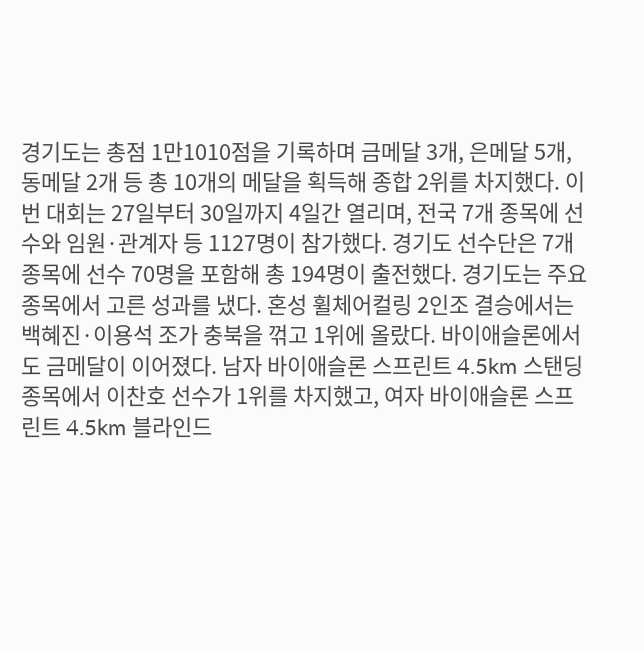경기도는 총점 1만1010점을 기록하며 금메달 3개, 은메달 5개, 동메달 2개 등 총 10개의 메달을 획득해 종합 2위를 차지했다. 이번 대회는 27일부터 30일까지 4일간 열리며, 전국 7개 종목에 선수와 임원·관계자 등 1127명이 참가했다. 경기도 선수단은 7개 종목에 선수 70명을 포함해 총 194명이 출전했다. 경기도는 주요 종목에서 고른 성과를 냈다. 혼성 휠체어컬링 2인조 결승에서는 백혜진·이용석 조가 충북을 꺾고 1위에 올랐다. 바이애슬론에서도 금메달이 이어졌다. 남자 바이애슬론 스프린트 4.5km 스탠딩 종목에서 이찬호 선수가 1위를 차지했고, 여자 바이애슬론 스프린트 4.5km 블라인드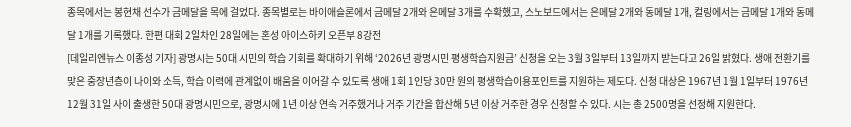종목에서는 봉현채 선수가 금메달을 목에 걸었다. 종목별로는 바이애슬론에서 금메달 2개와 은메달 3개를 수확했고, 스노보드에서는 은메달 2개와 동메달 1개, 컬링에서는 금메달 1개와 동메달 1개를 기록했다. 한편 대회 2일차인 28일에는 혼성 아이스하키 오픈부 8강전
[데일리엔뉴스 이종성 기자] 광명시는 50대 시민의 학습 기회를 확대하기 위해 ‘2026년 광명시민 평생학습지원금’ 신청을 오는 3월 3일부터 13일까지 받는다고 26일 밝혔다. 생애 전환기를 맞은 중장년층이 나이와 소득, 학습 이력에 관계없이 배움을 이어갈 수 있도록 생애 1회 1인당 30만 원의 평생학습이용포인트를 지원하는 제도다. 신청 대상은 1967년 1월 1일부터 1976년 12월 31일 사이 출생한 50대 광명시민으로, 광명시에 1년 이상 연속 거주했거나 거주 기간을 합산해 5년 이상 거주한 경우 신청할 수 있다. 시는 총 2500명을 선정해 지원한다.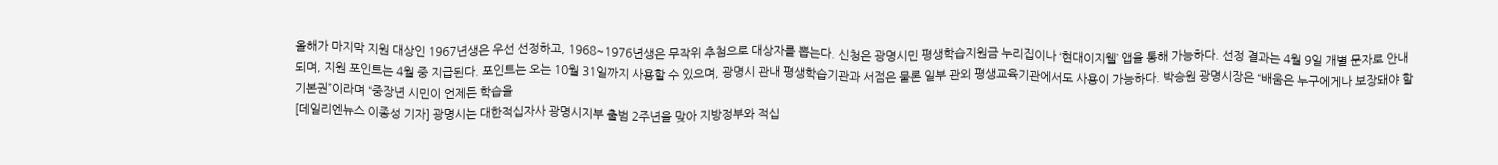올해가 마지막 지원 대상인 1967년생은 우선 선정하고, 1968~1976년생은 무작위 추첨으로 대상자를 뽑는다. 신청은 광명시민 평생학습지원금 누리집이나 ‘현대이지웰’ 앱을 통해 가능하다. 선정 결과는 4월 9일 개별 문자로 안내되며, 지원 포인트는 4월 중 지급된다. 포인트는 오는 10월 31일까지 사용할 수 있으며, 광명시 관내 평생학습기관과 서점은 물론 일부 관외 평생교육기관에서도 사용이 가능하다. 박승원 광명시장은 “배움은 누구에게나 보장돼야 할 기본권”이라며 “중장년 시민이 언제든 학습을
[데일리엔뉴스 이종성 기자] 광명시는 대한적십자사 광명시지부 출범 2주년을 맞아 지방정부와 적십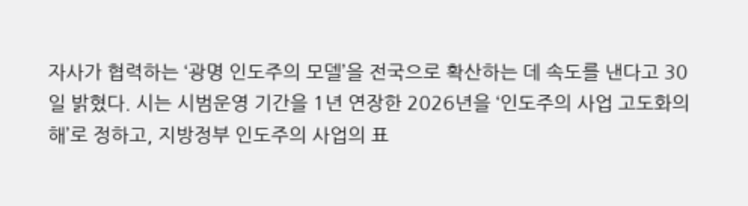자사가 협력하는 ‘광명 인도주의 모델’을 전국으로 확산하는 데 속도를 낸다고 30일 밝혔다. 시는 시범운영 기간을 1년 연장한 2026년을 ‘인도주의 사업 고도화의 해’로 정하고, 지방정부 인도주의 사업의 표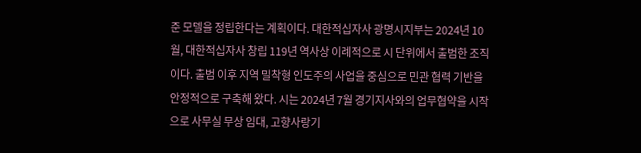준 모델을 정립한다는 계획이다. 대한적십자사 광명시지부는 2024년 10월, 대한적십자사 창립 119년 역사상 이례적으로 시 단위에서 출범한 조직이다. 출범 이후 지역 밀착형 인도주의 사업을 중심으로 민관 협력 기반을 안정적으로 구축해 왔다. 시는 2024년 7월 경기지사와의 업무협약을 시작으로 사무실 무상 임대, 고향사랑기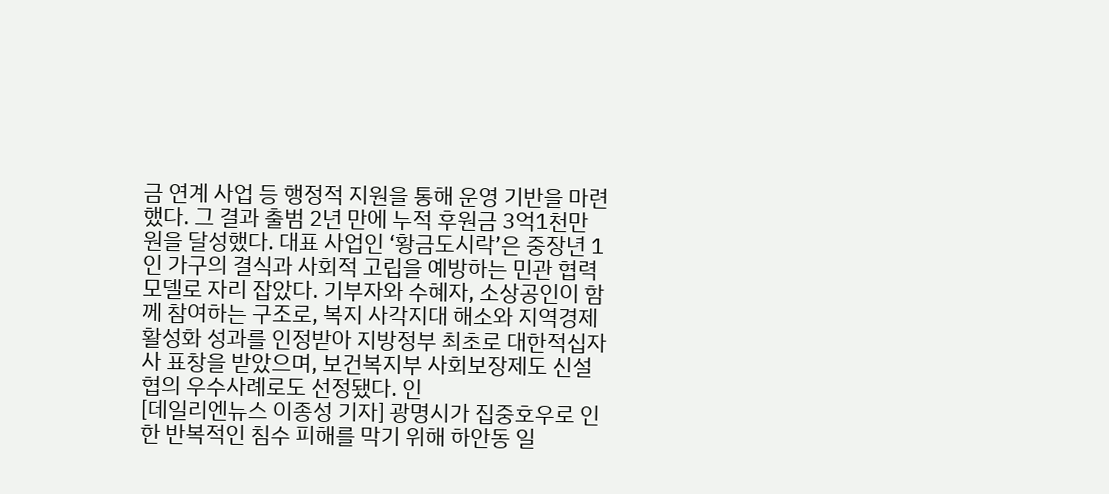금 연계 사업 등 행정적 지원을 통해 운영 기반을 마련했다. 그 결과 출범 2년 만에 누적 후원금 3억1천만 원을 달성했다. 대표 사업인 ‘황금도시락’은 중장년 1인 가구의 결식과 사회적 고립을 예방하는 민관 협력 모델로 자리 잡았다. 기부자와 수혜자, 소상공인이 함께 참여하는 구조로, 복지 사각지대 해소와 지역경제 활성화 성과를 인정받아 지방정부 최초로 대한적십자사 표창을 받았으며, 보건복지부 사회보장제도 신설협의 우수사례로도 선정됐다. 인
[데일리엔뉴스 이종성 기자] 광명시가 집중호우로 인한 반복적인 침수 피해를 막기 위해 하안동 일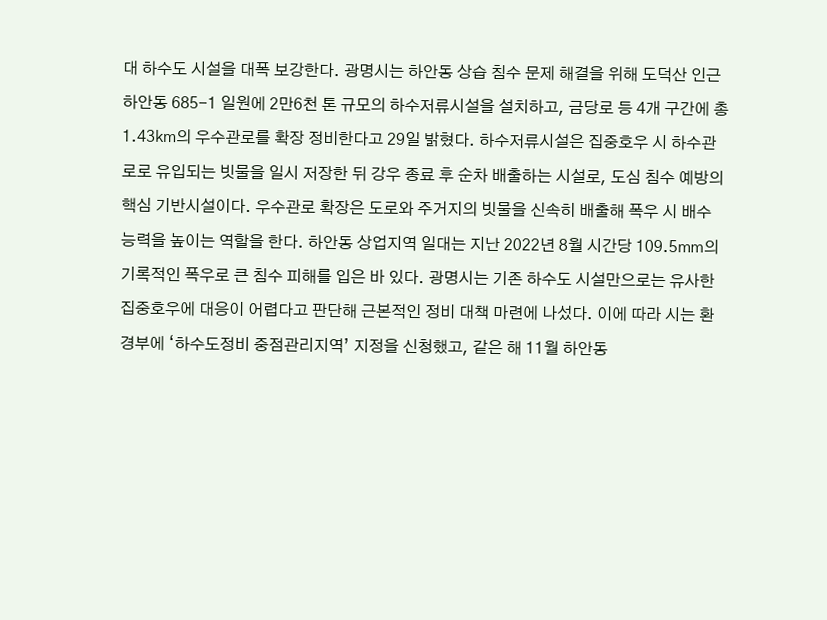대 하수도 시설을 대폭 보강한다. 광명시는 하안동 상습 침수 문제 해결을 위해 도덕산 인근 하안동 685-1 일원에 2만6천 톤 규모의 하수저류시설을 설치하고, 금당로 등 4개 구간에 총 1.43㎞의 우수관로를 확장 정비한다고 29일 밝혔다. 하수저류시설은 집중호우 시 하수관로로 유입되는 빗물을 일시 저장한 뒤 강우 종료 후 순차 배출하는 시설로, 도심 침수 예방의 핵심 기반시설이다. 우수관로 확장은 도로와 주거지의 빗물을 신속히 배출해 폭우 시 배수 능력을 높이는 역할을 한다. 하안동 상업지역 일대는 지난 2022년 8월 시간당 109.5㎜의 기록적인 폭우로 큰 침수 피해를 입은 바 있다. 광명시는 기존 하수도 시설만으로는 유사한 집중호우에 대응이 어렵다고 판단해 근본적인 정비 대책 마련에 나섰다. 이에 따라 시는 환경부에 ‘하수도정비 중점관리지역’ 지정을 신청했고, 같은 해 11월 하안동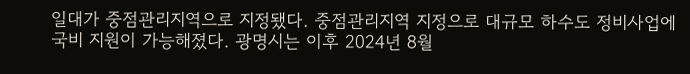일대가 중점관리지역으로 지정됐다. 중점관리지역 지정으로 대규모 하수도 정비사업에 국비 지원이 가능해졌다. 광명시는 이후 2024년 8월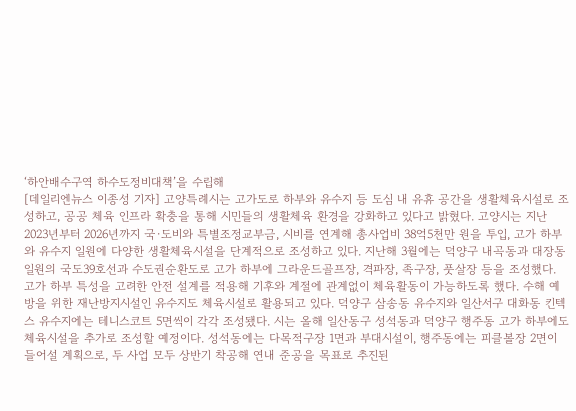‘하안배수구역 하수도정비대책’을 수립해
[데일리엔뉴스 이종성 기자] 고양특례시는 고가도로 하부와 유수지 등 도심 내 유휴 공간을 생활체육시설로 조성하고, 공공 체육 인프라 확충을 통해 시민들의 생활체육 환경을 강화하고 있다고 밝혔다. 고양시는 지난 2023년부터 2026년까지 국·도비와 특별조정교부금, 시비를 연계해 총사업비 38억5천만 원을 투입, 고가 하부와 유수지 일원에 다양한 생활체육시설을 단계적으로 조성하고 있다. 지난해 3월에는 덕양구 내곡동과 대장동 일원의 국도39호선과 수도권순환도로 고가 하부에 그라운드골프장, 격파장, 족구장, 풋살장 등을 조성했다. 고가 하부 특성을 고려한 안전 설계를 적용해 기후와 계절에 관계없이 체육활동이 가능하도록 했다. 수해 예방을 위한 재난방지시설인 유수지도 체육시설로 활용되고 있다. 덕양구 삼송동 유수지와 일산서구 대화동 킨텍스 유수지에는 테니스코트 5면씩이 각각 조성됐다. 시는 올해 일산동구 성석동과 덕양구 행주동 고가 하부에도 체육시설을 추가로 조성할 예정이다. 성석동에는 다목적구장 1면과 부대시설이, 행주동에는 피클볼장 2면이 들어설 계획으로, 두 사업 모두 상반기 착공해 연내 준공을 목표로 추진된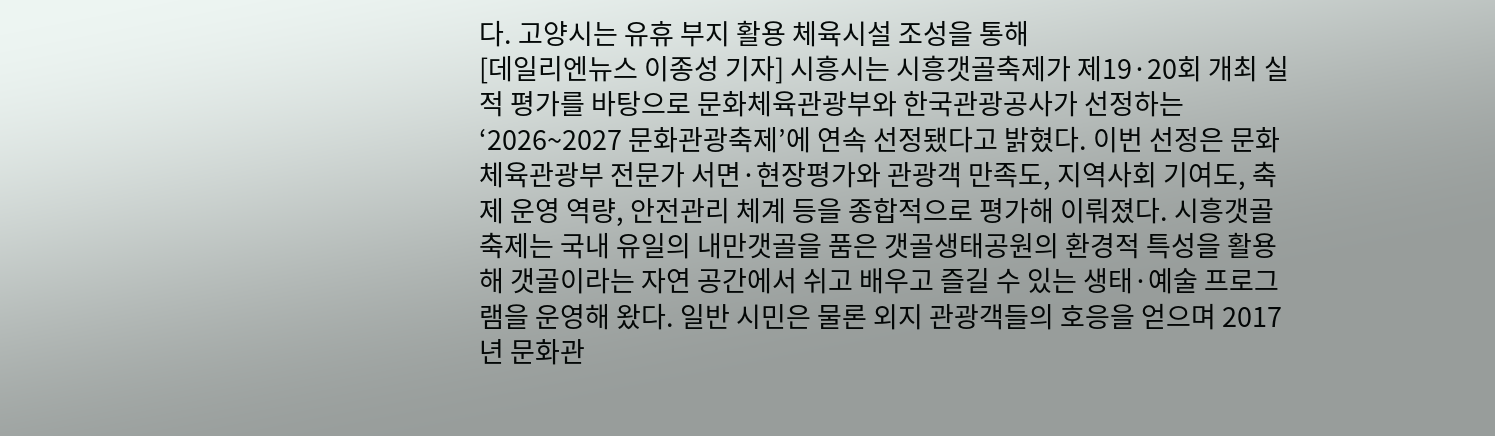다. 고양시는 유휴 부지 활용 체육시설 조성을 통해
[데일리엔뉴스 이종성 기자] 시흥시는 시흥갯골축제가 제19·20회 개최 실적 평가를 바탕으로 문화체육관광부와 한국관광공사가 선정하는 ‘2026~2027 문화관광축제’에 연속 선정됐다고 밝혔다. 이번 선정은 문화체육관광부 전문가 서면·현장평가와 관광객 만족도, 지역사회 기여도, 축제 운영 역량, 안전관리 체계 등을 종합적으로 평가해 이뤄졌다. 시흥갯골축제는 국내 유일의 내만갯골을 품은 갯골생태공원의 환경적 특성을 활용해 갯골이라는 자연 공간에서 쉬고 배우고 즐길 수 있는 생태·예술 프로그램을 운영해 왔다. 일반 시민은 물론 외지 관광객들의 호응을 얻으며 2017년 문화관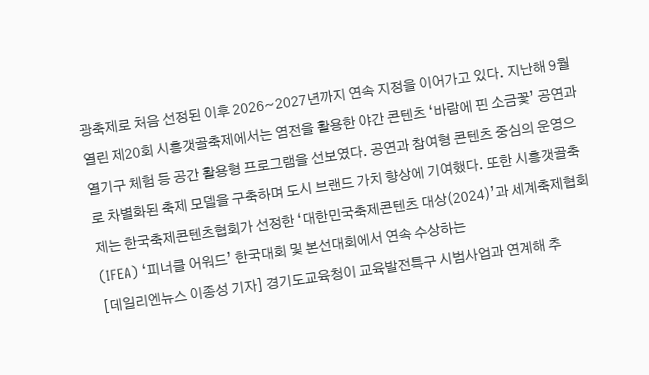광축제로 처음 선정된 이후 2026~2027년까지 연속 지정을 이어가고 있다. 지난해 9월 열린 제20회 시흥갯골축제에서는 염전을 활용한 야간 콘텐츠 ‘바람에 핀 소금꽃’ 공연과 열기구 체험 등 공간 활용형 프로그램을 선보였다. 공연과 참여형 콘텐츠 중심의 운영으로 차별화된 축제 모델을 구축하며 도시 브랜드 가치 향상에 기여했다. 또한 시흥갯골축제는 한국축제콘텐츠협회가 선정한 ‘대한민국축제콘텐츠 대상(2024)’과 세계축제협회(IFEA) ‘피너클 어워드’ 한국대회 및 본선대회에서 연속 수상하는
[데일리엔뉴스 이종성 기자] 경기도교육청이 교육발전특구 시범사업과 연계해 추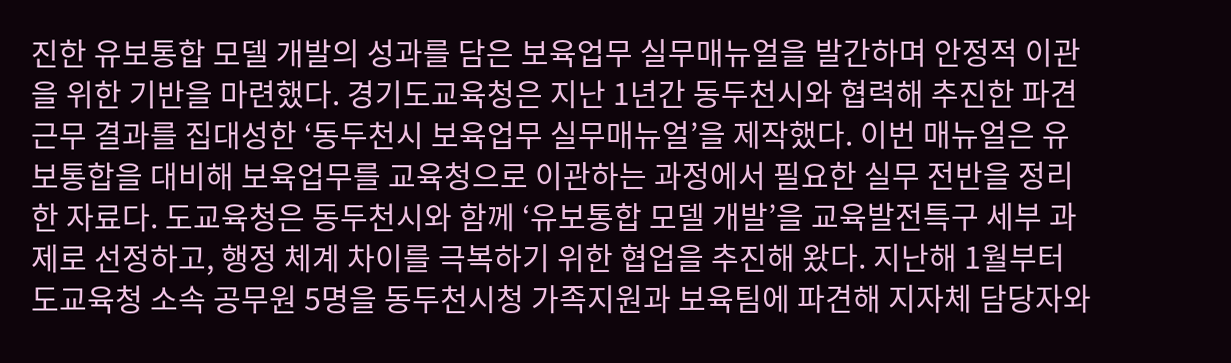진한 유보통합 모델 개발의 성과를 담은 보육업무 실무매뉴얼을 발간하며 안정적 이관을 위한 기반을 마련했다. 경기도교육청은 지난 1년간 동두천시와 협력해 추진한 파견 근무 결과를 집대성한 ‘동두천시 보육업무 실무매뉴얼’을 제작했다. 이번 매뉴얼은 유보통합을 대비해 보육업무를 교육청으로 이관하는 과정에서 필요한 실무 전반을 정리한 자료다. 도교육청은 동두천시와 함께 ‘유보통합 모델 개발’을 교육발전특구 세부 과제로 선정하고, 행정 체계 차이를 극복하기 위한 협업을 추진해 왔다. 지난해 1월부터 도교육청 소속 공무원 5명을 동두천시청 가족지원과 보육팀에 파견해 지자체 담당자와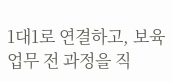1대1로 연결하고, 보육업무 전 과정을 직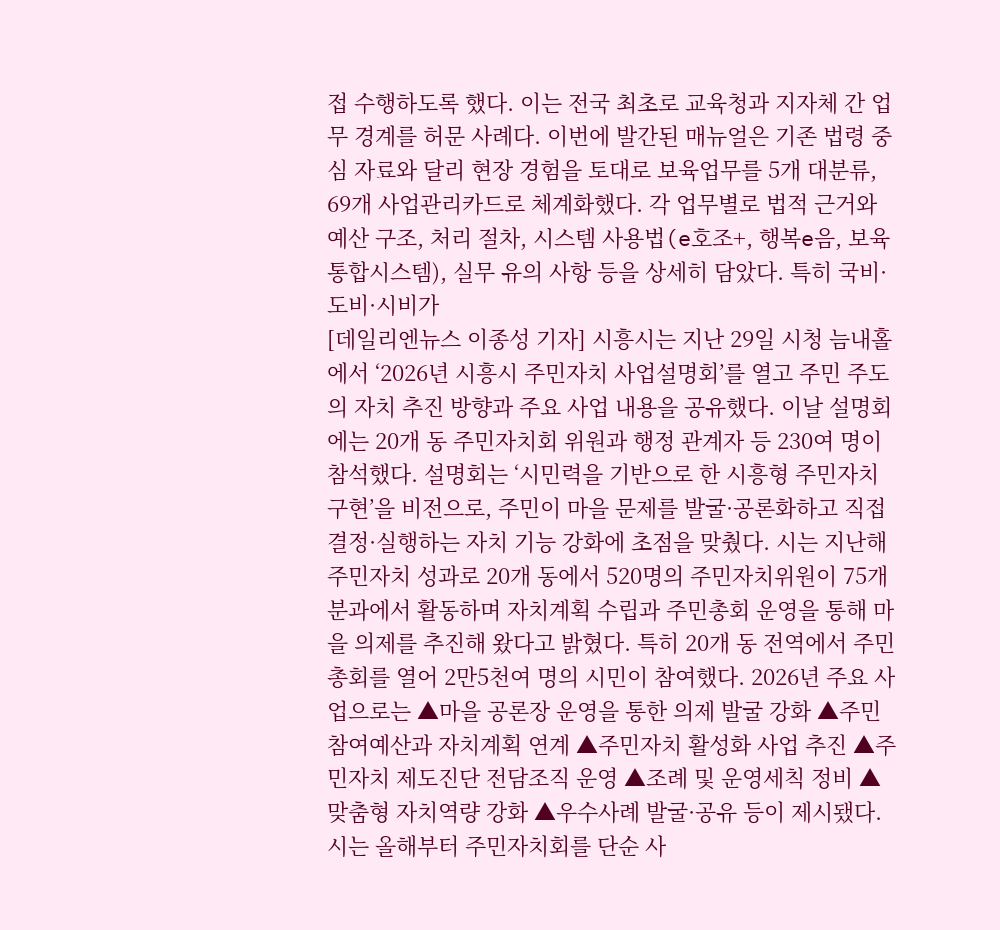접 수행하도록 했다. 이는 전국 최초로 교육청과 지자체 간 업무 경계를 허문 사례다. 이번에 발간된 매뉴얼은 기존 법령 중심 자료와 달리 현장 경험을 토대로 보육업무를 5개 대분류, 69개 사업관리카드로 체계화했다. 각 업무별로 법적 근거와 예산 구조, 처리 절차, 시스템 사용법(e호조+, 행복e음, 보육통합시스템), 실무 유의 사항 등을 상세히 담았다. 특히 국비·도비·시비가
[데일리엔뉴스 이종성 기자] 시흥시는 지난 29일 시청 늠내홀에서 ‘2026년 시흥시 주민자치 사업설명회’를 열고 주민 주도의 자치 추진 방향과 주요 사업 내용을 공유했다. 이날 설명회에는 20개 동 주민자치회 위원과 행정 관계자 등 230여 명이 참석했다. 설명회는 ‘시민력을 기반으로 한 시흥형 주민자치 구현’을 비전으로, 주민이 마을 문제를 발굴·공론화하고 직접 결정·실행하는 자치 기능 강화에 초점을 맞췄다. 시는 지난해 주민자치 성과로 20개 동에서 520명의 주민자치위원이 75개 분과에서 활동하며 자치계획 수립과 주민총회 운영을 통해 마을 의제를 추진해 왔다고 밝혔다. 특히 20개 동 전역에서 주민총회를 열어 2만5천여 명의 시민이 참여했다. 2026년 주요 사업으로는 ▲마을 공론장 운영을 통한 의제 발굴 강화 ▲주민참여예산과 자치계획 연계 ▲주민자치 활성화 사업 추진 ▲주민자치 제도진단 전담조직 운영 ▲조례 및 운영세칙 정비 ▲맞춤형 자치역량 강화 ▲우수사례 발굴·공유 등이 제시됐다. 시는 올해부터 주민자치회를 단순 사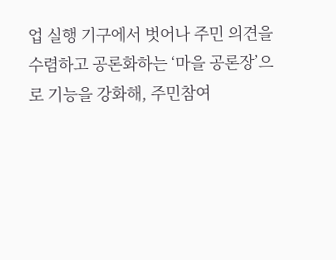업 실행 기구에서 벗어나 주민 의견을 수렴하고 공론화하는 ‘마을 공론장’으로 기능을 강화해, 주민참여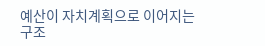예산이 자치계획으로 이어지는 구조